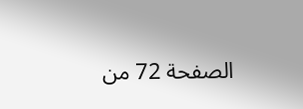الصفحة 72 من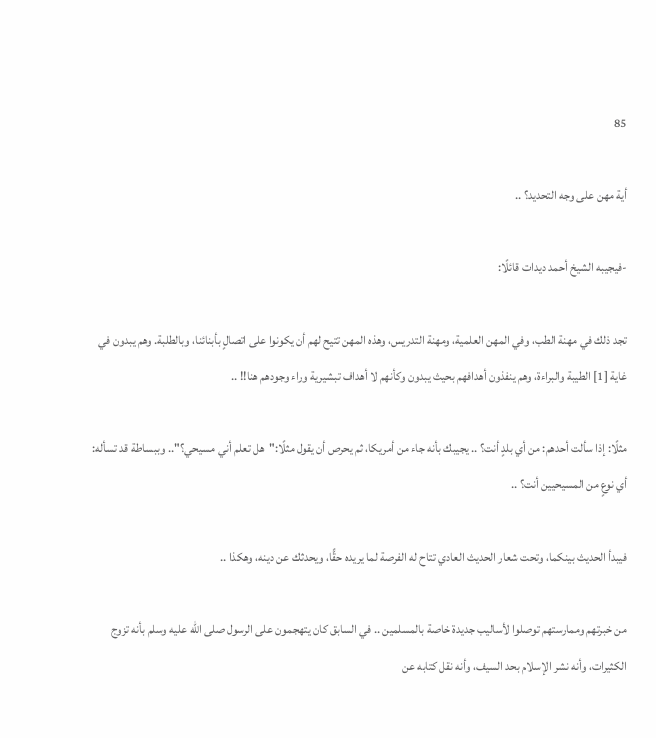85

أية مهن على وجه التحديد؟ ..

-فيجيبه الشيخ أحمد ديدات قائلًا:

تجد ذلك في مهنة الطب، وفي المهن العلمية، ومهنة التدريس، وهذه المهن تتيح لهم أن يكونوا على اتصالٍ بأبنائنا، وبالطلبة. وهم يبدون في غاية [1] الطيبة والبراءة، وهم ينفذون أهدافهم بحيث يبدون وكأنهم لا أهداف تبشيرية وراء وجودهم هنا!! ..

مثلًا: إذا سألت أحدهم: من أي بلدٍ أنت؟ .. يجيبك بأنه جاء من أمريكا، ثم يحرص أن يقول مثلًا:"هل تعلم أني مسيحي؟".. وببساطة قد تسأله: أي نوعٍ من المسيحيين أنت؟ ..

فيبدأ الحديث بينكما، وتحت شعار الحديث العادي تتاح له الفرصة لما يريده حقًّا، ويحدثك عن دينه، وهكذا ..

من خبرتهم وممارستهم توصلوا لأساليب جديدة خاصة بالمسلمين .. في السابق كان يتهجمون على الرسول صلى الله عليه وسلم بأنه تزوج الكثيرات، وأنه نشر الإسلام بحد السيف، وأنه نقل كتابه عن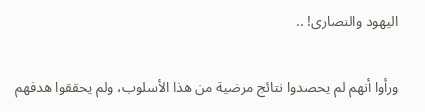اليهود والنصارى! ..

ورأوا أنهم لم يحصدوا نتائج مرضية من هذا الأسلوب، ولم يحققوا هدفهم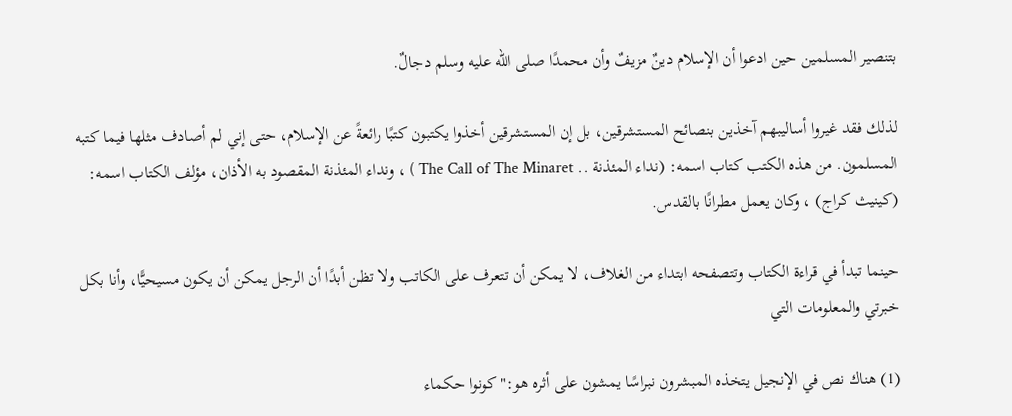بتنصير المسلمين حين ادعوا أن الإسلام دينٌ مزيفٌ وأن محمدًا صلى الله عليه وسلم دجالٌ.

لذلك فقد غيروا أساليبهم آخذين بنصائح المستشرقين، بل إن المستشرقين أخذوا يكتبون كتبًا رائعةً عن الإسلام، حتى إني لم أصادف مثلها فيما كتبه المسلمون. من هذه الكتب كتاب اسمه: (نداء المئذنة .. The Call of The Minaret ) ، ونداء المئذنة المقصود به الأذان، مؤلف الكتاب اسمه: (كينيث كراج) ، وكان يعمل مطرانًا بالقدس.

حينما تبدأ في قراءة الكتاب وتتصفحه ابتداء من الغلاف، لا يمكن أن تتعرف على الكاتب ولا تظن أبدًا أن الرجل يمكن أن يكون مسيحيًّا، وأنا بكل خبرتي والمعلومات التي

(1) هناك نص في الإنجيل يتخذه المبشرون نبراسًا يمشون على أثره هو:"كونوا حكماء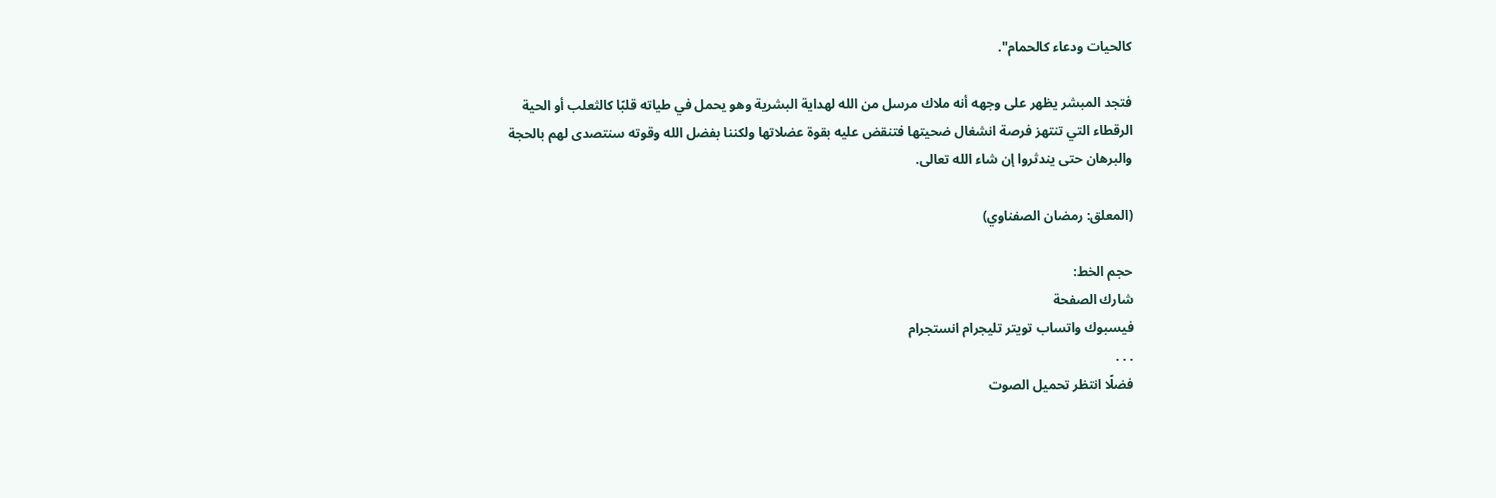كالحيات ودعاء كالحمام".

فتجد المبشر يظهر على وجهه أنه ملاك مرسل من الله لهداية البشرية وهو يحمل في طياته قلبًا كالثعلب أو الحية الرقطاء التي تنتهز فرصة انشغال ضحيتها فتنقض عليه بقوة عضلاتها ولكننا بفضل الله وقوته سنتصدى لهم بالحجة والبرهان حتى يندثروا إن شاء الله تعالى.

(المعلق: رمضان الصفناوي)

حجم الخط:
شارك الصفحة
فيسبوك واتساب تويتر تليجرام انستجرام
. . .
فضلًا انتظر تحميل الصوت